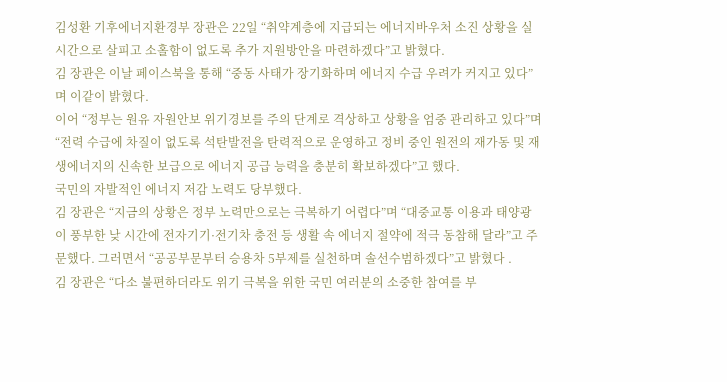김성환 기후에너지환경부 장관은 22일 “취약계층에 지급되는 에너지바우처 소진 상황을 실시간으로 살피고 소홀함이 없도록 추가 지원방안을 마련하겠다”고 밝혔다.
김 장관은 이날 페이스북을 통해 “중동 사태가 장기화하며 에너지 수급 우려가 커지고 있다”며 이같이 밝혔다.
이어 “정부는 원유 자원안보 위기경보를 주의 단계로 격상하고 상황을 엄중 관리하고 있다”며 “전력 수급에 차질이 없도록 석탄발전을 탄력적으로 운영하고 정비 중인 원전의 재가동 및 재생에너지의 신속한 보급으로 에너지 공급 능력을 충분히 확보하겠다”고 했다.
국민의 자발적인 에너지 저감 노력도 당부했다.
김 장관은 “지금의 상황은 정부 노력만으로는 극복하기 어렵다”며 “대중교통 이용과 태양광이 풍부한 낮 시간에 전자기기·전기차 충전 등 생활 속 에너지 절약에 적극 동참해 달라”고 주문했다. 그러면서 “공공부문부터 승용차 5부제를 실천하며 솔선수범하겠다”고 밝혔다 .
김 장관은 “다소 불편하더라도 위기 극복을 위한 국민 여러분의 소중한 참여를 부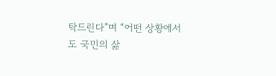탁드린다”며 “어떤 상황에서도 국민의 삶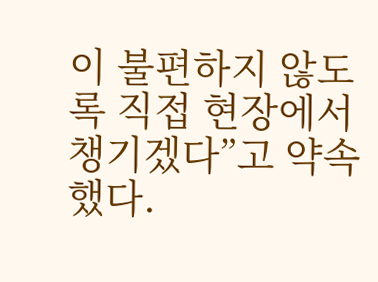이 불편하지 않도록 직접 현장에서 챙기겠다”고 약속했다.